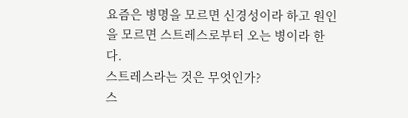요즘은 병명을 모르면 신경성이라 하고 원인을 모르면 스트레스로부터 오는 병이라 한다.
스트레스라는 것은 무엇인가?
스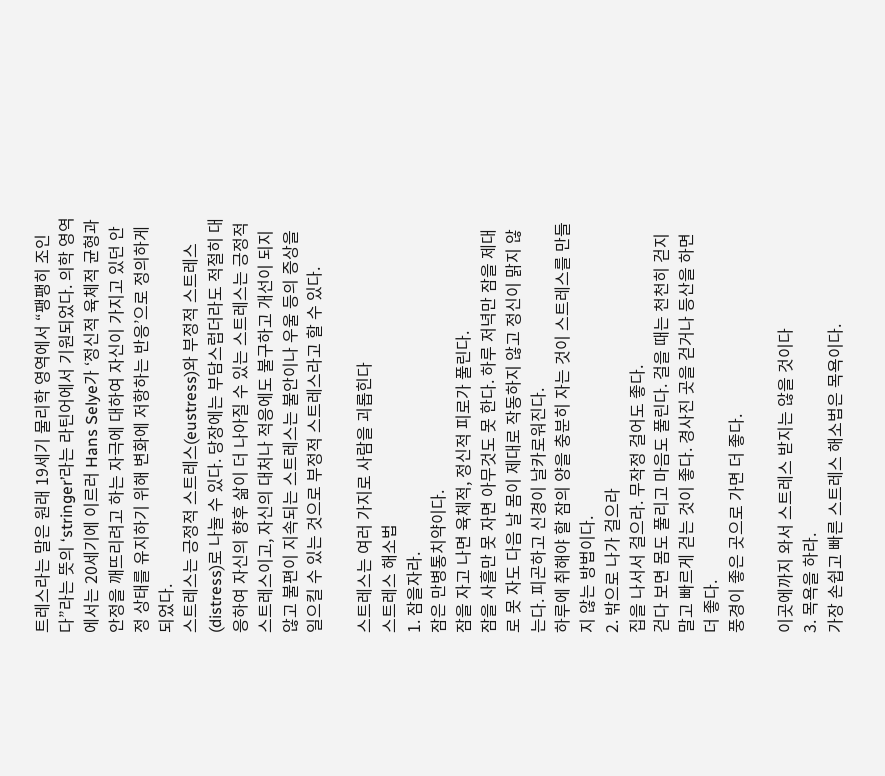트레스라는 말은 원래 19세기 물리학 영역에서 “팽팽히 조인다”라는 뜻의 ‘stringer’라는 라틴어에서 기원되었다. 의학 영역에서는 20세기에 이르러 Hans Selye가 ‘정신적 육체적 균형과 안정을 깨뜨리려고 하는 자극에 대하여 자신이 가지고 있던 안정 상태를 유지하기 위해 변화에 저항하는 반응’으로 정의하게 되었다.
스트레스는 긍정적 스트레스(eustress)와 부정적 스트레스(distress)로 나눌 수 있다. 당장에는 부담스럽더라도 적절히 대응하여 자신의 향후 삶이 더 나아질 수 있는 스트레스는 긍정적 스트레스이고, 자신의 대처나 적응에도 불구하고 개선이 되지 않고 불편이 지속되는 스트레스는 불안이나 우울 등의 증상을 일으킬 수 있는 것으로 부정적 스트레스라고 할 수 있다.

스트레스는 여러 가지로 사람을 괴롭힌다
스트레스 해소법
1. 잠을자라.
잠은 만병통치약이다.
잠을 자고 나면 육체적, 정신적 피로가 풀린다.
잠을 사흘만 못 자면 아무것도 못 한다. 하루 저녁만 잠을 제대로 못 자도 다음 날 몸이 제대로 작동하지 않고 정신이 맑지 않는다. 피곤하고 신경이 날카로워진다.
하루에 취해야 할 잠의 양을 충분히 자는 것이 스트레스를 만들지 않는 방법이다.
2. 밖으로 나가 걸으라
집을 나서서 걸으라. 무작정 걸어도 좋다.
걷다 보면 몸도 풀리고 마음도 풀린다. 걸을 때는 천천히 걷지 말고 빠르게 걷는 것이 좋다. 경사진 곳을 걷거나 등산을 하면 더 좋다.
풍경이 좋은 곳으로 가면 더 좋다.

이곳에까지 와서 스트레스 받지는 않을 것이다
3. 목욕을 하라.
가장 손쉽고 빠른 스트레스 해소법은 목욕이다.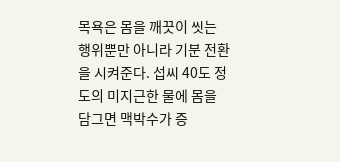목욕은 몸을 깨끗이 씻는 행위뿐만 아니라 기분 전환을 시켜준다. 섭씨 40도 정도의 미지근한 물에 몸을 담그면 맥박수가 증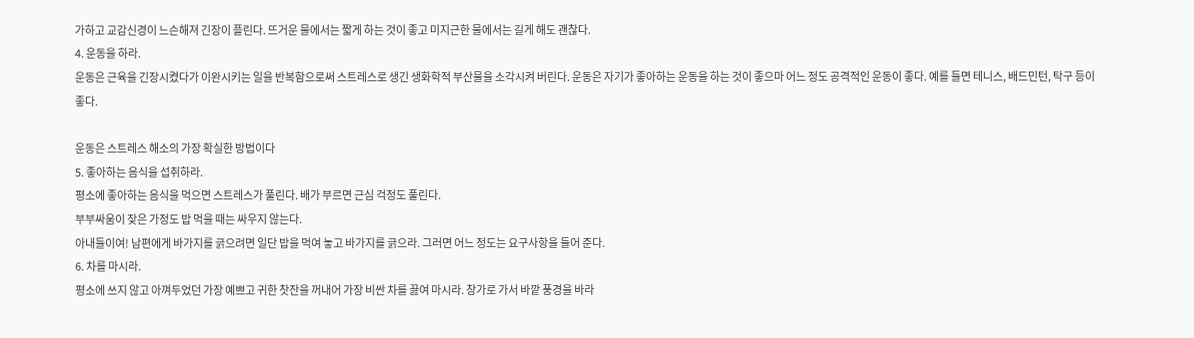가하고 교감신경이 느슨해져 긴장이 플린다. 뜨거운 물에서는 짧게 하는 것이 좋고 미지근한 물에서는 길게 해도 괜찮다.
4. 운동을 하라.
운동은 근육을 긴장시켰다가 이완시키는 일을 반복함으로써 스트레스로 생긴 생화학적 부산물을 소각시켜 버린다. 운동은 자기가 좋아하는 운동을 하는 것이 좋으마 어느 정도 공격적인 운동이 좋다. 예를 들면 테니스, 배드민턴, 탁구 등이 좋다.

운동은 스트레스 해소의 가장 확실한 방법이다
5. 좋아하는 음식을 섭취하라.
평소에 좋아하는 음식을 먹으면 스트레스가 풀린다. 배가 부르면 근심 걱정도 풀린다.
부부싸움이 잦은 가정도 밥 먹을 때는 싸우지 않는다.
아내들이여! 남편에게 바가지를 긁으려면 일단 밥을 먹여 놓고 바가지를 긁으라. 그러면 어느 정도는 요구사항을 들어 준다.
6. 차를 마시라.
평소에 쓰지 않고 아껴두었던 가장 예쁘고 귀한 찻잔을 꺼내어 가장 비싼 차를 끓여 마시라. 창가로 가서 바깥 풍경을 바라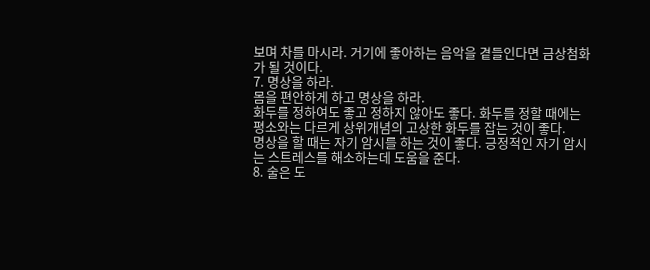보며 차를 마시라. 거기에 좋아하는 음악을 곁들인다면 금상첨화가 될 것이다.
7. 명상을 하라.
몸을 편안하게 하고 명상을 하라.
화두를 정하여도 좋고 정하지 않아도 좋다. 화두를 정할 때에는 평소와는 다르게 상위개념의 고상한 화두를 잡는 것이 좋다.
명상을 할 때는 자기 암시를 하는 것이 좋다. 긍정적인 자기 암시는 스트레스를 해소하는데 도움을 준다.
8. 술은 도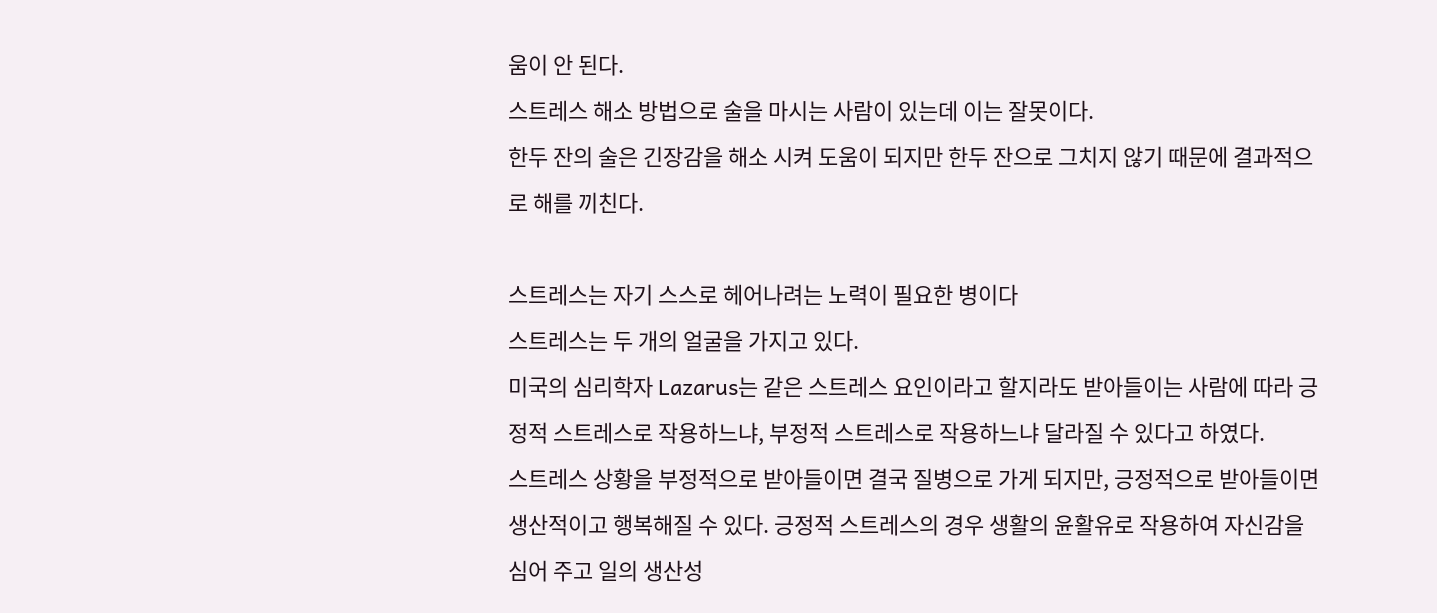움이 안 된다.
스트레스 해소 방법으로 술을 마시는 사람이 있는데 이는 잘못이다.
한두 잔의 술은 긴장감을 해소 시켜 도움이 되지만 한두 잔으로 그치지 않기 때문에 결과적으로 해를 끼친다.

스트레스는 자기 스스로 헤어나려는 노력이 필요한 병이다
스트레스는 두 개의 얼굴을 가지고 있다.
미국의 심리학자 Lazarus는 같은 스트레스 요인이라고 할지라도 받아들이는 사람에 따라 긍정적 스트레스로 작용하느냐, 부정적 스트레스로 작용하느냐 달라질 수 있다고 하였다.
스트레스 상황을 부정적으로 받아들이면 결국 질병으로 가게 되지만, 긍정적으로 받아들이면 생산적이고 행복해질 수 있다. 긍정적 스트레스의 경우 생활의 윤활유로 작용하여 자신감을 심어 주고 일의 생산성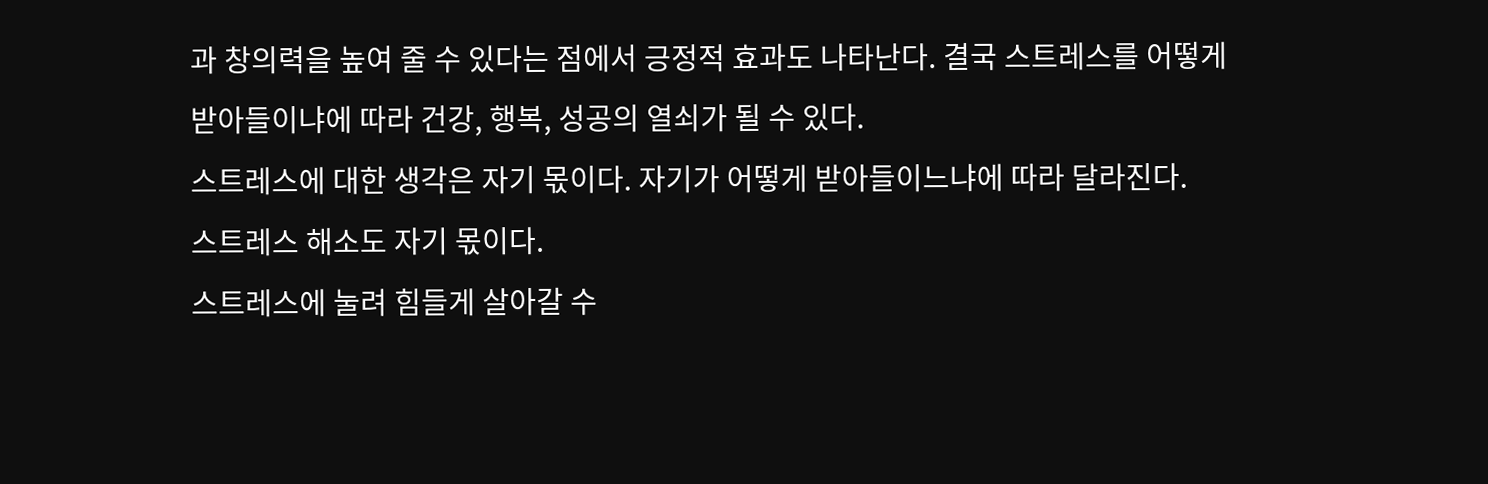과 창의력을 높여 줄 수 있다는 점에서 긍정적 효과도 나타난다. 결국 스트레스를 어떻게 받아들이냐에 따라 건강, 행복, 성공의 열쇠가 될 수 있다.
스트레스에 대한 생각은 자기 몫이다. 자기가 어떻게 받아들이느냐에 따라 달라진다.
스트레스 해소도 자기 몫이다.
스트레스에 눌려 힘들게 살아갈 수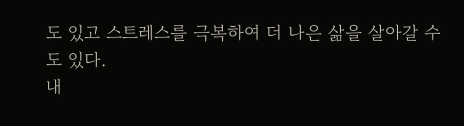도 있고 스트레스를 극복하여 더 나은 삶을 살아갈 수도 있다.
내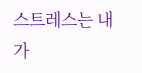스트레스는 내가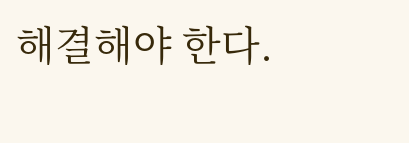해결해야 한다.